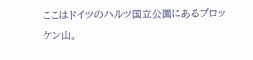ここはドイツのハルツ国立公園にあるブロッケン山。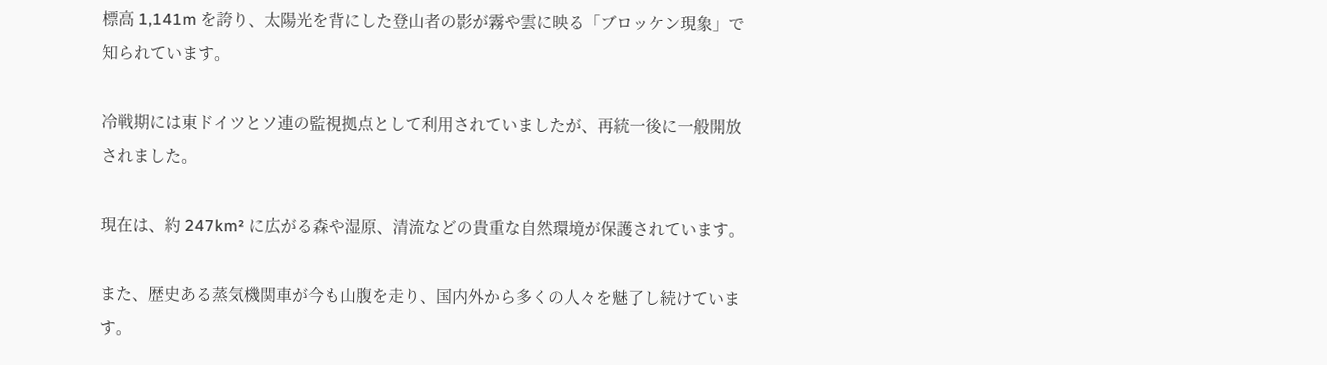標高 1,141m を誇り、太陽光を背にした登山者の影が霧や雲に映る「ブロッケン現象」で知られています。

冷戦期には東ドイツとソ連の監視拠点として利用されていましたが、再統一後に一般開放されました。

現在は、約 247km² に広がる森や湿原、清流などの貴重な自然環境が保護されています。

また、歴史ある蒸気機関車が今も山腹を走り、国内外から多くの人々を魅了し続けています。